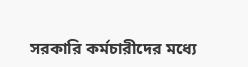সরকারি কর্মচারীদের মধ্যে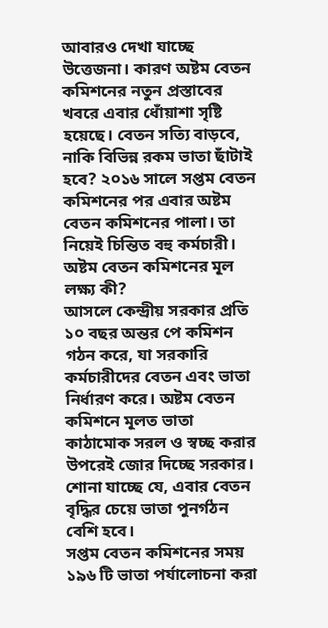আবারও দেখা যাচ্ছে উত্তেজনা। কারণ অষ্টম বেতন কমিশনের নতুন প্রস্তাবের খবরে এবার ধোঁয়াশা সৃষ্টি হয়েছে। বেতন সত্যি বাড়বে, নাকি বিভিন্ন রকম ভাতা ছাঁটাই হবে? ২০১৬ সালে সপ্তম বেতন কমিশনের পর এবার অষ্টম বেতন কমিশনের পালা। তা নিয়েই চিন্তিত বহু কর্মচারী।
অষ্টম বেতন কমিশনের মূল লক্ষ্য কী?
আসলে কেন্দ্রীয় সরকার প্রতি ১০ বছর অন্তর পে কমিশন গঠন করে, যা সরকারি কর্মচারীদের বেতন এবং ভাতা নির্ধারণ করে। অষ্টম বেতন কমিশনে মূলত ভাতা কাঠামোক সরল ও স্বচ্ছ করার উপরেই জোর দিচ্ছে সরকার। শোনা যাচ্ছে যে, এবার বেতন বৃদ্ধির চেয়ে ভাতা পুনর্গঠন বেশি হবে।
সপ্তম বেতন কমিশনের সময় ১৯৬ টি ভাতা পর্যালোচনা করা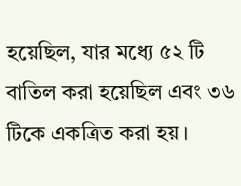হয়েছিল, যার মধ্যে ৫২ টি বাতিল করা হয়েছিল এবং ৩৬ টিকে একত্রিত করা হয়।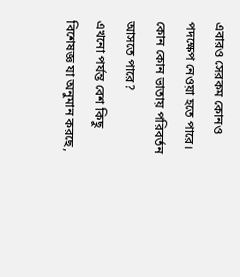এবারও সেরকম কোনও পদক্ষেপ নেওয়া হতে পারে।
কোন কোন ভাতায় পরিবর্তন আসতে পারে?
এখনো পর্যন্ত বেশ কিছু বিশেষজ্ঞ যা অনুমান করছে,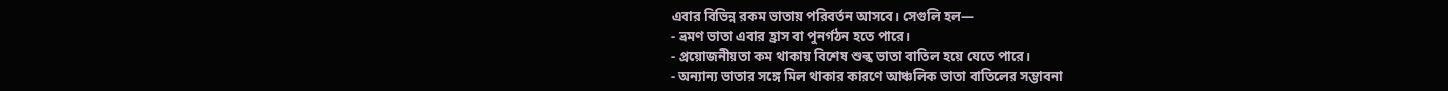এবার বিভিন্ন রকম ভাতায় পরিবর্তন আসবে। সেগুলি হল—
- ভ্রমণ ভাতা এবার হ্রাস বা পুনর্গঠন হতে পারে।
- প্রয়োজনীয়তা কম থাকায় বিশেষ শুল্ক ভাতা বাতিল হয়ে যেতে পারে।
- অন্যান্য ভাতার সঙ্গে মিল থাকার কারণে আঞ্চলিক ভাতা বাতিলের সম্ভাবনা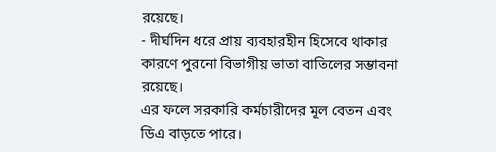রয়েছে।
- দীর্ঘদিন ধরে প্রায় ব্যবহারহীন হিসেবে থাকার কারণে পুরনো বিভাগীয় ভাতা বাতিলের সম্ভাবনা রয়েছে।
এর ফলে সরকারি কর্মচারীদের মূল বেতন এবং ডিএ বাড়তে পারে।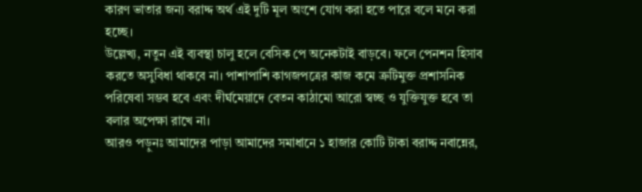কারণ ভাতার জন্য বরাদ্দ অর্থ এই দুটি মূল অংশে যোগ করা হতে পারে বলে মনে করা হচ্ছে।
উল্লেখ্য, নতুন এই ব্যবস্থা চালু হলে বেসিক পে অনেকটাই বাড়বে। ফলে পেনশন হিসাব করতে অসুবিধা থাকবে না। পাশাপাশি কাগজপত্রের কাজ কমে ত্রুটিমুক্ত প্রশাসনিক পরিষেবা সম্ভব হবে এবং দীর্ঘমেয়াদে বেতন কাঠামো আরো স্বচ্ছ ও যুক্তিযুক্ত হবে তা বলার অপেক্ষা রাখে না।
আরও পড়ুনঃ আমাদের পাড়া আমাদের সমাধানে ১ হাজার কোটি টাকা বরাদ্দ নবান্নের,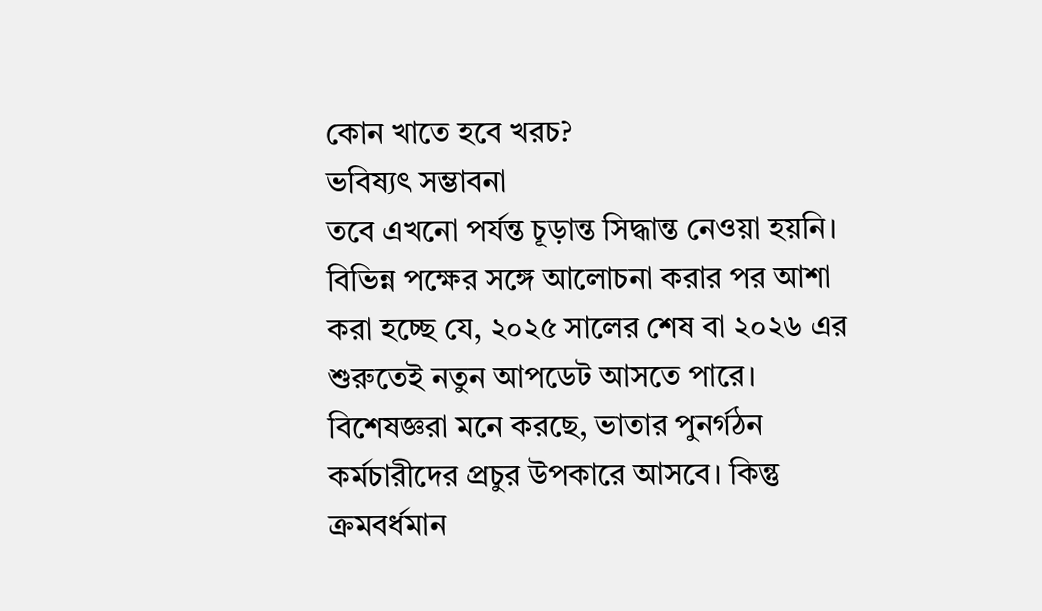কোন খাতে হবে খরচ?
ভবিষ্যৎ সম্ভাবনা
তবে এখনো পর্যন্ত চূড়ান্ত সিদ্ধান্ত নেওয়া হয়নি। বিভিন্ন পক্ষের সঙ্গে আলোচনা করার পর আশা করা হচ্ছে যে, ২০২৫ সালের শেষ বা ২০২৬ এর শুরুতেই নতুন আপডেট আসতে পারে। বিশেষজ্ঞরা মনে করছে, ভাতার পুনর্গঠন কর্মচারীদের প্রচুর উপকারে আসবে। কিন্তু ক্রমবর্ধমান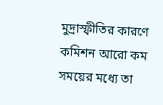মুদ্রাস্ফীতির কারণে কমিশন আরো কম সময়ের মধ্যে তা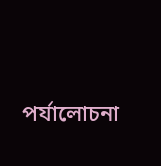পর্যালোচনা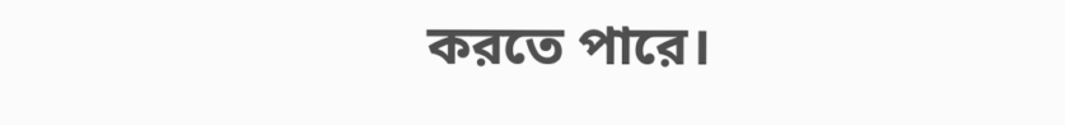করতে পারে।